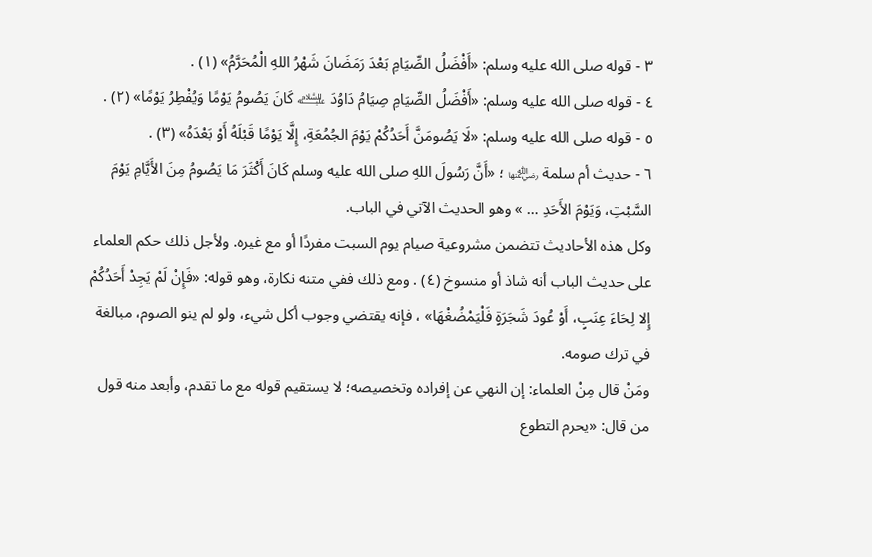٣ - قوله صلى الله عليه وسلم: «أَفْضَلُ الصِّيَامِ بَعْدَ رَمَضَانَ شَهْرُ اللهِ الْمُحَرَّمُ» (١) .
٤ - قوله صلى الله عليه وسلم: «أَفْضَلُ الصِّيَامِ صِيَامُ دَاوُدَ ﵇ كَانَ يَصُومُ يَوْمًا وَيُفْطِرُ يَوْمًا» (٢) .
٥ - قوله صلى الله عليه وسلم: «لَا يَصُومَنَّ أَحَدُكُمْ يَوْمَ الجُمُعَةِ، إِلَّا يَوْمًا قَبْلَهُ أَوْ بَعْدَهُ» (٣) .
٦ - حديث أم سلمة ﵂ ؛ «أَنَّ رَسُولَ اللهِ صلى الله عليه وسلم كَانَ أَكْثَرَ مَا يَصُومُ مِنَ الأَيَّامِ يَوْمَ السَّبْتِ، وَيَوْمَ الأَحَدِ … » وهو الحديث الآتي في الباب.
وكل هذه الأحاديث تتضمن مشروعية صيام يوم السبت مفردًا أو مع غيره. ولأجل ذلك حكم العلماء على حديث الباب أنه شاذ أو منسوخ (٤) . ومع ذلك ففي متنه نكارة، وهو قوله: «فَإِنْ لَمْ يَجِدْ أَحَدُكُمْ إِلا لِحَاءَ عِنَبٍ، أَوْ عُودَ شَجَرَةٍ فَلْيَمْضُغْهَا» ، فإنه يقتضي وجوب أكل شيء، ولو لم ينو الصوم، مبالغة في ترك صومه.
ومَنْ قال مِنْ العلماء: إن النهي عن إفراده وتخصيصه؛ لا يستقيم قوله مع ما تقدم، وأبعد منه قول من قال: «يحرم التطوع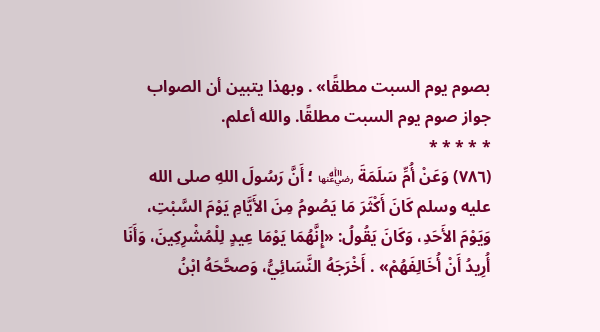بصوم يوم السبت مطلقًا» . وبهذا يتبين أن الصواب جواز صوم يوم السبت مطلقًا. والله أعلم.
* * * * *
(٧٨٦) وَعَنْ أُمِّ سَلَمَةَ ﵂ ؛ أَنَّ رَسُولَ اللهِ صلى الله عليه وسلم كَانَ أَكْثَرَ مَا يَصُومُ مِنَ الأَيَّامِ يَوْمَ السَّبْتِ، وَيَوْمَ الأَحَدِ، وَكَانَ يَقُولُ: «إِنَّهُمَا يَوْمَا عِيدٍ لِلْمُشْرِكِينَ، وَأَنَا أُرِيدُ أَنْ أُخَالِفَهُمْ» . أَخْرَجَهُ النَّسَائِيُّ، وَصحَّحَهُ ابْنُ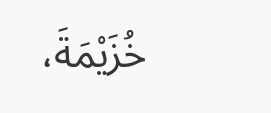خُزَيْمَةَ،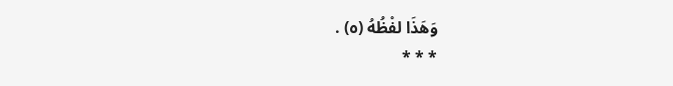وَهَذَا لفْظُهُ (٥) .
* * *